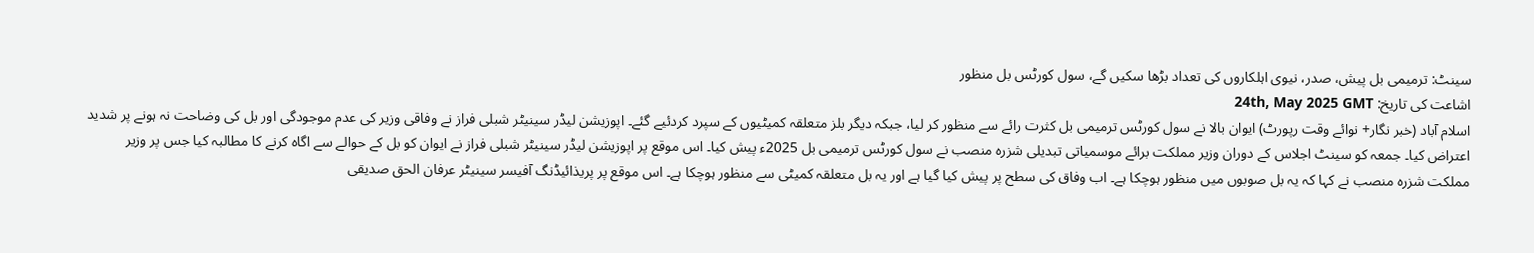سینٹ: ترمیمی بل پیش، صدر، نیوی اہلکاروں کی تعداد بڑھا سکیں گے، سول کورٹس بل منظور
اشاعت کی تاریخ: 24th, May 2025 GMT
اسلام آباد (خبر نگار+ نوائے وقت رپورٹ) ایوان بالا نے سول کورٹس ترمیمی بل کثرت رائے سے منظور کر لیا، جبکہ دیگر بلز متعلقہ کمیٹیوں کے سپرد کردئیے گئے۔ اپوزیشن لیڈر سینیٹر شبلی فراز نے وفاقی وزیر کی عدم موجودگی اور بل کی وضاحت نہ ہونے پر شدید اعتراض کیا۔ جمعہ کو سینٹ اجلاس کے دوران وزیر مملکت برائے موسمیاتی تبدیلی شزرہ منصب نے سول کورٹس ترمیمی بل 2025ء پیش کیا۔ اس موقع پر اپوزیشن لیڈر سینیٹر شبلی فراز نے ایوان کو بل کے حوالے سے اگاہ کرنے کا مطالبہ کیا جس پر وزیر مملکت شزرہ منصب نے کہا کہ یہ بل صوبوں میں منظور ہوچکا ہے۔ اب وفاق کی سطح پر پیش کیا گیا ہے اور یہ بل متعلقہ کمیٹی سے منظور ہوچکا ہے۔ اس موقع پر پریذائیڈنگ آفیسر سینیٹر عرفان الحق صدیقی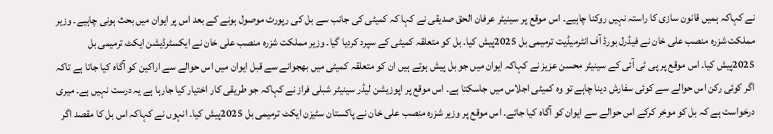نے کہاکہ ہمیں قانون سازی کا راستہ نہیں روکنا چاہیے۔ اس موقع پر سینیٹر عرفان الحق صدیقی نے کہا کہ کمیٹی کی جانب سے بل کی رپورٹ موصول ہونے کے بعد اس پر ایوان میں بحث ہونی چاہیے۔ وزیر مملکت شزرہ منصب علی خان نے فیڈرل بورڈ آف انٹرمیڈیت ترمیمی بل 2025پیش کیا۔ بل کو متعلقہ کمیٹی کے سپرد کردیا گیا۔ وزیر مملکت شزرہ منصب علی خان نے ایکسٹرڈیشن ایکٹ ترمیمی بل 2025پیش کیا۔ اس موقع پر پی ٹی آئی کے سینیٹر محسن عزیز نے کہاکہ ایوان میں جو بل پیش ہوتے ہیں ان کو متعلقہ کمیٹی میں بھجوانے سے قبل ایوان میں اس حوالے سے اراکین کو آگاہ کیا جاتا ہے تاکہ اگر کوئی رکن اس حوالے سے کوئی سفارش دینا چاہے تو وہ کمیٹی اجلاس میں جاسکتا ہے۔ اس موقع پر اپوزیشن لیڈر سینیٹر شبلی فراز نے کہاکہ جو طریقی کار اختیار کیا جارہا ہے یہ درست نہیں ہے۔ میری درخواست ہے کہ بل کو موخر کرکے اس حوالے سے ایوان کو آگاہ کیا جائے۔ اس موقع پر وزیر شزرہ منصب علی خان نے پاکستان سٹیزن ایکٹ ترمیمی بل 2025پیش کیا۔ انہوں نے کہاکہ اس بل کا مقصد اگر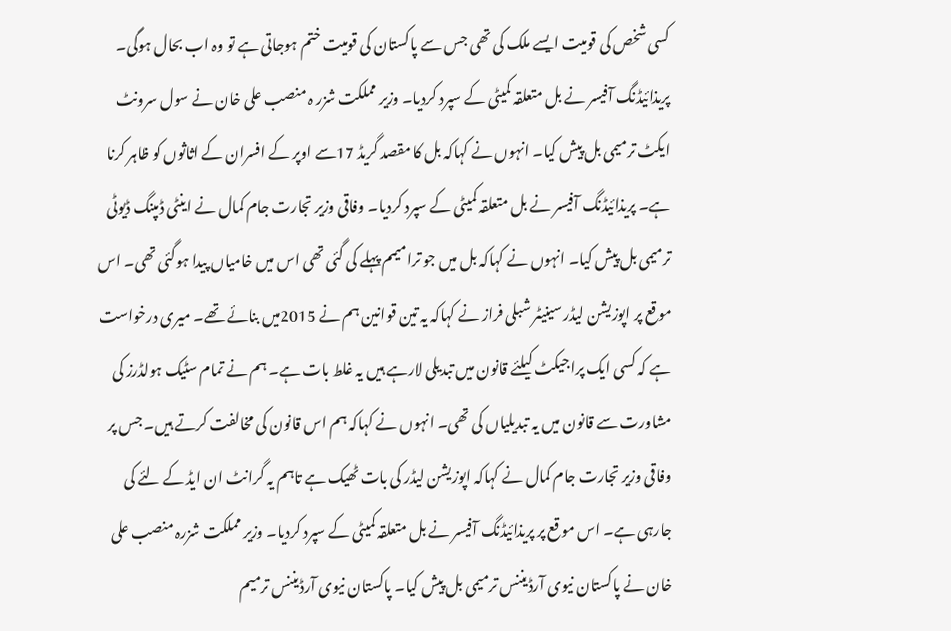کسی شخص کی قومیت ایسے ملک کی تھی جس سے پاکستان کی قومیت ختم ہوجاتی ہے تو وہ اب بحال ہوگی۔ پریذائیڈنگ آفیسر نے بل متعلقہ کمیٹی کے سپرد کردیا۔ وزیر مملکت شزر ہ منصب علی خان نے سول سرونٹ ایکٹ ترمیمی بل پیش کیا۔ انہوں نے کہاکہ بل کا مقصد گریڈ 17سے اوپر کے افسران کے اثاثوں کو ظاہر کرنا ہے۔ پریذائیڈنگ آفیسر نے بل متعلقہ کمیٹی کے سپرد کردیا۔ وفاقی وزیر تجارت جام کمال نے اینٹی ڈمپنگ ڈیوٹی ترمیمی بل پیش کیا۔ انہوں نے کہاکہ بل میں جو ترامیمم پہلے کی گئی تھی اس میں خامیاں پیدا ہوگئی تھی۔ اس موقع پر اپوزیشن لیڈر سینیٹر شبلی فراز نے کہاکہ یہ تین قوانین ہم نے 2015میں بنائے تھے۔ میری درخواست ہے کہ کسی ایک پراجیکٹ کیلئے قانون میں تبدیلی لارہے ہیں یہ غلط بات ہے۔ ہم نے تمام سٹیک ہولڈرز کی مشاورت سے قانون میں یہ تبدیلیاں کی تھی۔ انہوں نے کہاکہ ہم اس قانون کی مخالفت کرتے ہیں۔ جس پر وفاقی وزیر تجارت جام کمال نے کہاکہ اپوزیشن لیڈر کی بات ٹھیک ہے تاہم یہ گرانٹ ان ایڈ کے لئے کی جارہی ہے۔ اس موقع پر پریذائیڈنگ آفیسر نے بل متعلقہ کمیٹی کے سپرد کردیا۔ وزیر مملکت شزرہ منصب علی خان نے پاکستان نیوی آرڈیننس ترمیمی بل پیش کیا۔ پاکستان نیوی آرڈیننس ترمیم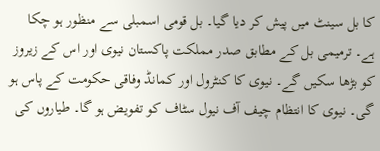کا بل سینٹ میں پیش کر دیا گیا۔ بل قومی اسمبلی سے منظور ہو چکا ہے۔ ترمیمی بل کے مطابق صدر مملکت پاکستان نیوی اور اس کے زیروز کو بڑھا سکیں گے۔ نیوی کا کنٹرول اور کمانڈ وفاقی حکومت کے پاس ہو گی۔ نیوی کا انتظام چیف آف نیول سٹاف کو تفویض ہو گا۔ طیاروں کی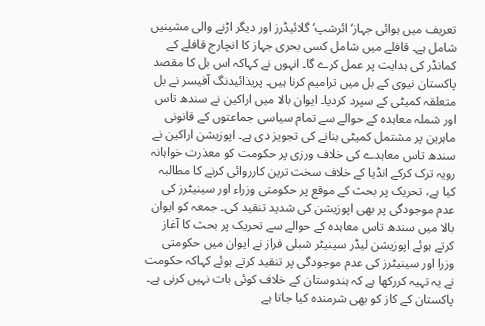تعریف میں ہوائی جہاز‘ ائرشپ‘ گلائیڈرز اور دیگر اڑنے والی مشینیں شامل ہے۔ قافلے میں شامل کسی بحری جہاز کا انچارج قافلے کے کمانڈر کی ہدایت پر عمل کرے گا۔ انہوں نے کہاکہ اس بل کا مقصد پاکستان نیوی کے بل میں ترامیم کرنا ہیں۔ پریذائیدنگ آفیسر نے بل متعلقہ کمیٹی کے سپرد کردیا۔ ایوان بالا میں اراکین نے سندھ تاس اور شملہ معاہدہ کے حوالے سے تمام سیاسی جماعتوں کے قانونی ماہرین پر مشتمل کمیٹی بنانے کی تجویز دی ہے۔ اپوزیشن اراکین نے سندھ تاس معاہدے کی خلاف ورزی پر حکومت کو معذرت خواہانہ رویہ ترک کرکے انڈیا کے خلاف سخت ترین کارروائی کرنے کا مطالبہ کیا ہے، تحریک پر بحث کے موقع پر حکومتی وزراء اور سینیٹرز کی عدم موجودگی پر بھی اپوزیشن کی شدید تنقید کی۔ جمعہ کو ایوان بالا میں سندھ تاس معاہدہ کے حوالے سے تحریک پر بحث کا آغاز کرتے ہوئے اپوزیشن لیڈر سینیٹر شبلی فراز نے ایوان میں حکومتی وزرا اور سینیٹرز کی عدم موجودگی پر تنقید کرتے ہوئے کہاکہ حکومت نے یہ تہیہ کررکھا ہے کہ ہندوستان کے خلاف کوئی بات نہیں کرنی ہے۔ پاکستان کے کاز کو بھی شرمندہ کیا جاتا ہے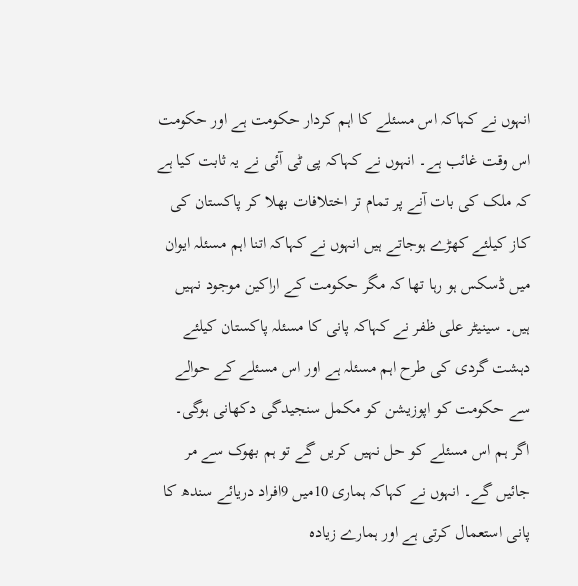انہوں نے کہاکہ اس مسئلے کا اہم کردار حکومت ہے اور حکومت اس وقت غائب ہے۔ انہوں نے کہاکہ پی ٹی آئی نے یہ ثابت کیا ہے کہ ملک کی بات آنے پر تمام تر اختلافات بھلا کر پاکستان کی کاز کیلئے کھڑے ہوجاتے ہیں انہوں نے کہاکہ اتنا اہم مسئلہ ایوان میں ڈسکس ہو رہا تھا کہ مگر حکومت کے اراکین موجود نہیں ہیں۔ سینیٹر علی ظفر نے کہاکہ پانی کا مسئلہ پاکستان کیلئے دہشت گردی کی طرح اہم مسئلہ ہے اور اس مسئلے کے حوالے سے حکومت کو اپوزیشن کو مکمل سنجیدگی دکھانی ہوگی۔ اگر ہم اس مسئلے کو حل نہیں کریں گے تو ہم بھوک سے مر جائیں گے۔ انہوں نے کہاکہ ہماری 10میں 9افراد دریائے سندھ کا پانی استعمال کرتی ہے اور ہمارے زیادہ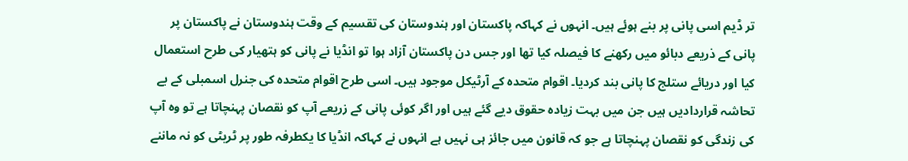تر ڈیم اسی پانی پر بنے ہوئے ہیں۔ انہوں نے کہاکہ پاکستان اور ہندوستان کی تقسیم کے وقت ہندوستان نے پاکستان پر پانی کے ذریعے دبائو میں رکھنے کا فیصلہ کیا تھا اور جس دن پاکستان آزاد ہوا تو انڈیا نے پانی کو ہتھیار کی طرح استعمال کیا اور دریائے ستلج کا پانی بند کردیا۔ اقوام متحدہ کے آرٹیکل موجود ہیں۔ اسی طرح اقوام متحدہ کی جنرل اسمبلی کے بے تحاشہ قراردادیں ہیں جن میں بہت زیادہ حقوق دیے گئے ہیں اور اگر کوئی پانی کے زریعے آپ کو نقصان پہنچاتا ہے تو وہ آپ کی زندگی کو نقصان پہنچاتا ہے جو کہ قانون میں جائز ہی نہیں ہے انہوں نے کہاکہ انڈیا کا یکطرفہ طور پر ٹریٹی کو نہ ماننے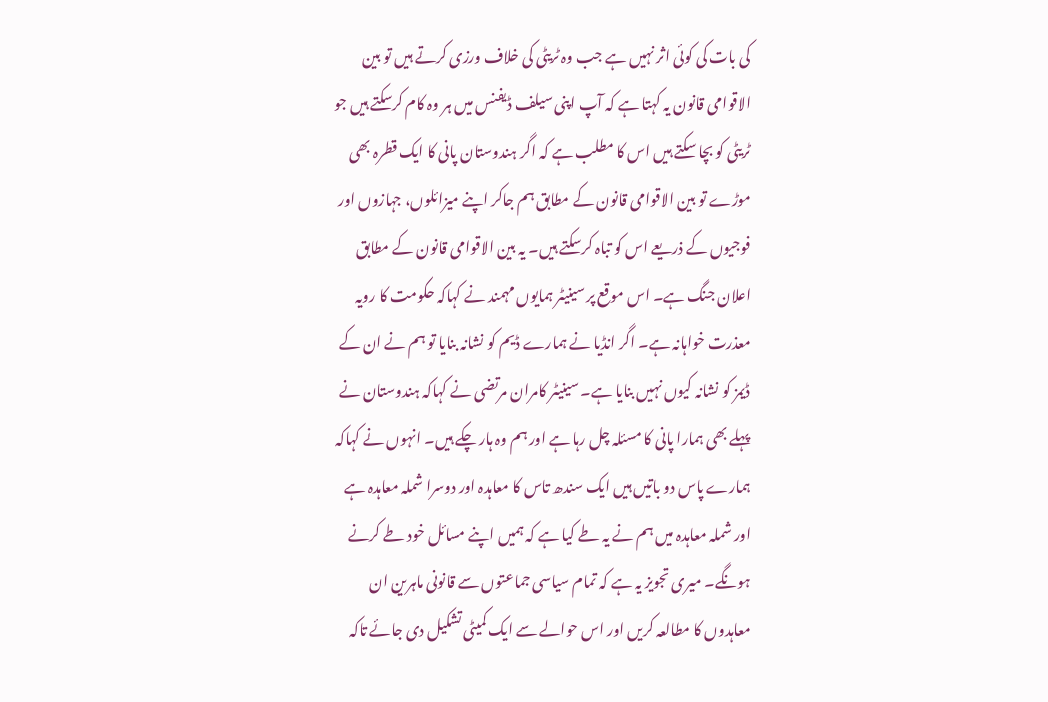کی بات کی کوئی اثر نہیں ہے جب وہ ٹریٹی کی خلاف ورزی کرتے ہیں تو بین الاقوامی قانون یہ کہتا ہے کہ آپ اپنی سیلف ڈیفنس میں ہر وہ کام کرسکتے ہیں جو ٹریٹی کو بچا سکتے ہیں اس کا مطلب ہے کہ اگر ہندوستان پانی کا ایک قطرہ بھی موڑے تو بین الاقوامی قانون کے مطابق ہم جاکر اپنے میزائلوں، جہازوں اور فوجیوں کے ذریعے اس کو تباہ کرسکتے ہیں۔ یہ بین الاقوامی قانون کے مطابق اعلان جنگ ہے۔ اس موقع پر سینیٹر ہمایوں مہمند نے کہاکہ حکومت کا رویہ معذرت خواہانہ ہے۔ اگر انڈیا نے ہمارے ڈیم کو نشانہ بنایا تو ہم نے ان کے ڈیمز کو نشانہ کیوں نہیں بنایا ہے۔ سینیٹر کامران مرتضی نے کہاکہ ہندوستان نے پہلے بھی ہمارا پانی کا مسئلہ چل رہا ہے اور ہم وہ ہار چکے ہیں۔ انہوں نے کہاکہ ہمارے پاس دو باتیں ہیں ایک سندھ تاس کا معاہدہ اور دوسرا شملہ معاہدہ ہے اور شملہ معاہدہ میں ہم نے یہ طے کیا ہے کہ ہمیں اپنے مسائل خود طے کرنے ہونگے۔ میری تجویز یہ ہے کہ تمام سیاسی جماعتوں سے قانونی ماہرین ان معاہدوں کا مطالعہ کریں اور اس حوالے سے ایک کمیٹی تشکیل دی جائے تاکہ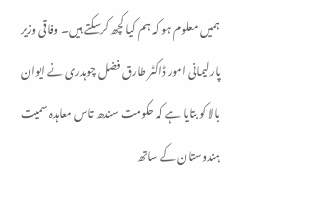ہمیں معلوم ہو کہ ہم کیا کچھ کرسکتے ہیں۔ وفاقی وزیر پارلیمانی امور ڈاکٹر طارق فضل چوہدری نے ایوان بالا کو بتایا ہے کہ حکومت سندھ تاس معاہدہ سمیت ہندوستان کے ساتھ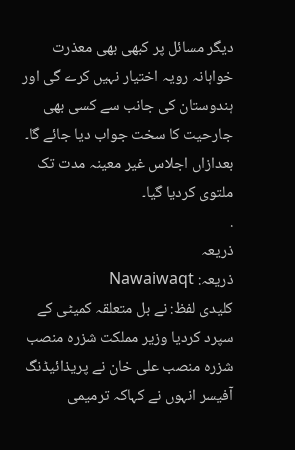دیگر مسائل پر کبھی بھی معذرت خواہانہ رویہ اختیار نہیں کرے گی اور ہندوستان کی جانب سے کسی بھی جارحیت کا سخت جواب دیا جائے گا۔ بعدازاں اجلاس غیر معینہ مدت تک ملتوی کردیا گیا۔
.
ذریعہ
ذریعہ: Nawaiwaqt
کلیدی لفظ: نے بل متعلقہ کمیٹی کے سپرد کردیا وزیر مملکت شزرہ منصب شزرہ منصب علی خان نے پریذائیڈنگ آفیسر انہوں نے کہاکہ ترمیمی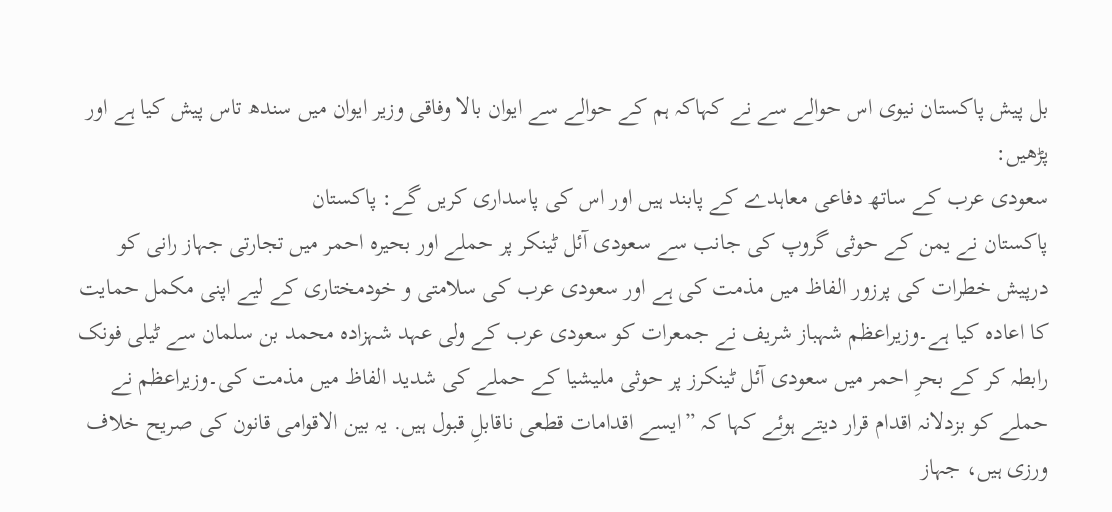بل پیش پاکستان نیوی اس حوالے سے نے کہاکہ ہم کے حوالے سے ایوان بالا وفاقی وزیر ایوان میں سندھ تاس پیش کیا ہے اور
پڑھیں:
سعودی عرب کے ساتھ دفاعی معاہدے کے پابند ہیں اور اس کی پاسداری کریں گے: پاکستان
پاکستان نے یمن کے حوثی گروپ کی جانب سے سعودی آئل ٹینکر پر حملے اور بحیرہ احمر میں تجارتی جہاز رانی کو درپیش خطرات کی پرزور الفاظ میں مذمت کی ہے اور سعودی عرب کی سلامتی و خودمختاری کے لیے اپنی مکمل حمایت کا اعادہ کیا ہے۔وزیراعظم شہباز شریف نے جمعرات کو سعودی عرب کے ولی عہد شہزادہ محمد بن سلمان سے ٹیلی فونک رابطہ کر کے بحرِ احمر میں سعودی آئل ٹینکرز پر حوثی ملیشیا کے حملے کی شدید الفاظ میں مذمت کی۔وزیراعظم نے حملے کو بزدلانہ اقدام قرار دیتے ہوئے کہا کہ ”ایسے اقدامات قطعی ناقابلِ قبول ہیں. یہ بین الاقوامی قانون کی صریح خلاف ورزی ہیں، جہاز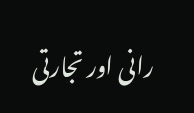رانی اور تجارتی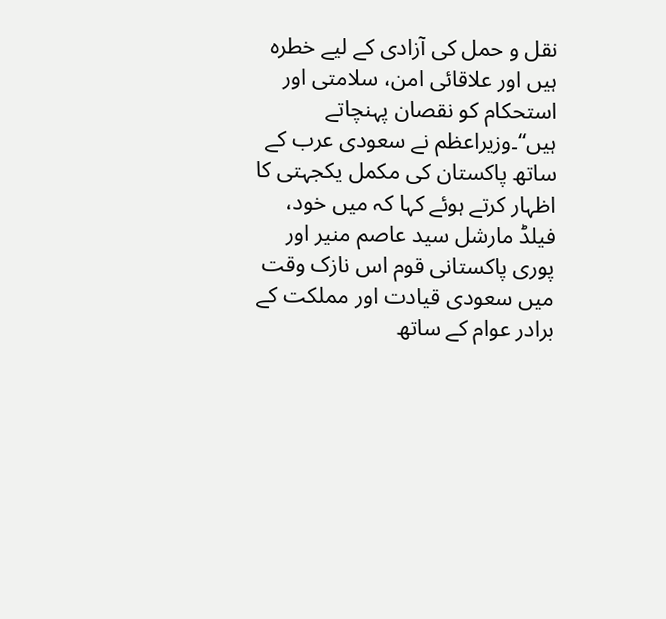نقل و حمل کی آزادی کے لیے خطرہ ہیں اور علاقائی امن، سلامتی اور استحکام کو نقصان پہنچاتے ہیں“۔وزیراعظم نے سعودی عرب کے ساتھ پاکستان کی مکمل یکجہتی کا اظہار کرتے ہوئے کہا کہ میں خود، فیلڈ مارشل سید عاصم منیر اور پوری پاکستانی قوم اس نازک وقت میں سعودی قیادت اور مملکت کے برادر عوام کے ساتھ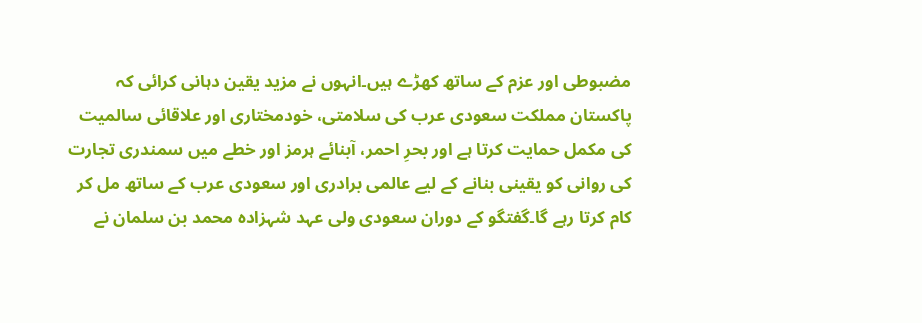مضبوطی اور عزم کے ساتھ کھڑے ہیں۔انہوں نے مزید یقین دہانی کرائی کہ پاکستان مملکت سعودی عرب کی سلامتی، خودمختاری اور علاقائی سالمیت کی مکمل حمایت کرتا ہے اور بحرِ احمر، آبنائے ہرمز اور خطے میں سمندری تجارت کی روانی کو یقینی بنانے کے لیے عالمی برادری اور سعودی عرب کے ساتھ مل کر کام کرتا رہے گا۔گفتگو کے دوران سعودی ولی عہد شہزادہ محمد بن سلمان نے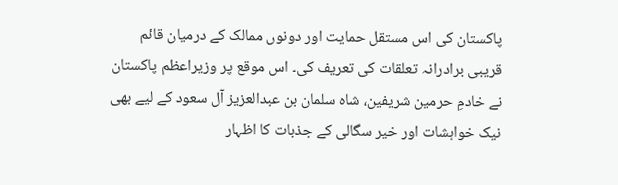پاکستان کی اس مستقل حمایت اور دونوں ممالک کے درمیان قائم قریبی برادرانہ تعلقات کی تعریف کی۔ اس موقع پر وزیراعظم پاکستان نے خادمِ حرمین شریفین، شاہ سلمان بن عبدالعزیز آل سعود کے لیے بھی نیک خواہشات اور خیر سگالی کے جذبات کا اظہار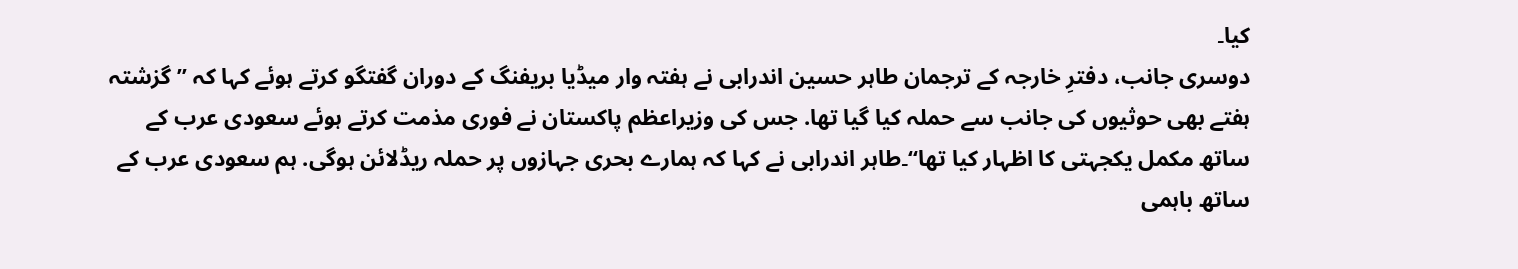کیا۔
دوسری جانب، دفترِ خارجہ کے ترجمان طاہر حسین اندرابی نے ہفتہ وار میڈیا بریفنگ کے دوران گفتگو کرتے ہوئے کہا کہ ”گزشتہ ہفتے بھی حوثیوں کی جانب سے حملہ کیا گیا تھا. جس کی وزیراعظم پاکستان نے فوری مذمت کرتے ہوئے سعودی عرب کے ساتھ مکمل یکجہتی کا اظہار کیا تھا“۔طاہر اندرابی نے کہا کہ ہمارے بحری جہازوں پر حملہ ریڈلائن ہوگی. ہم سعودی عرب کے ساتھ باہمی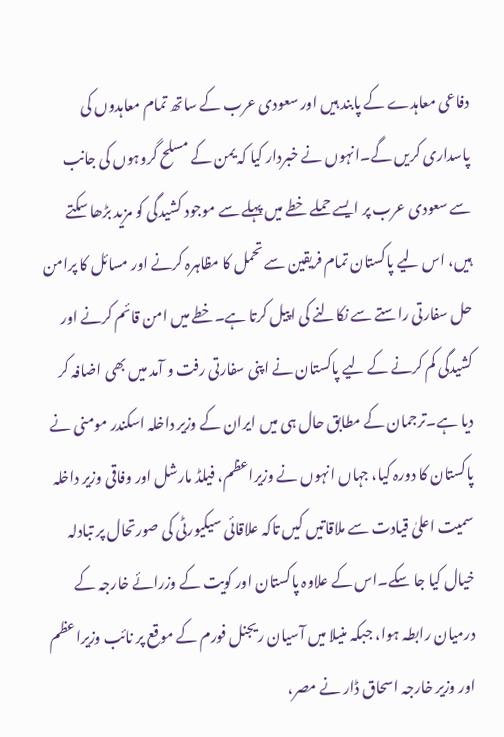دفاعی معاہدے کے پابند ہیں اور سعودی عرب کے ساتھ تمام معاہدوں کی پاسداری کریں گے۔انہوں نے خبردار کیا کہ یمن کے مسلح گروہوں کی جانب سے سعودی عرب پر ایسے حملے خطے میں پہلے سے موجود کشیدگی کو مزید بڑھا سکتے ہیں، اس لیے پاکستان تمام فریقین سے تحمل کا مظاہرہ کرنے اور مسائل کا پرامن حل سفارتی راستے سے نکالنے کی اپیل کرتا ہے۔خطے میں امن قائم کرنے اور کشیدگی کم کرنے کے لیے پاکستان نے اپنی سفارتی رفت و آمد میں بھی اضافہ کر دیا ہے۔ترجمان کے مطابق حال ہی میں ایران کے وزیر داخلہ اسکندر مومنی نے پاکستان کا دورہ کیا، جہاں انہوں نے وزیراعظم، فیلڈ مارشل اور وفاقی وزیر داخلہ سمیت اعلیٰ قیادت سے ملاقاتیں کیں تاکہ علاقائی سیکیورٹی کی صورتحال پر تبادلہ خیال کیا جا سکے۔اس کے علاوہ پاکستان اور کویت کے وزرائے خارجہ کے درمیان رابطہ ہوا، جبکہ منیلا میں آسیان ریجنل فورم کے موقع پر نائب وزیراعظم اور وزیر خارجہ اسحاق ڈار نے مصر،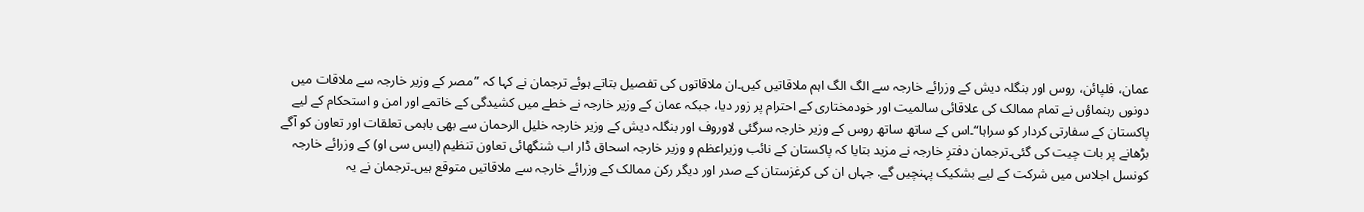عمان، فلپائن، روس اور بنگلہ دیش کے وزرائے خارجہ سے الگ الگ اہم ملاقاتیں کیں۔ان ملاقاتوں کی تفصیل بتاتے ہوئے ترجمان نے کہا کہ ”مصر کے وزیر خارجہ سے ملاقات میں دونوں رہنماؤں نے تمام ممالک کی علاقائی سالمیت اور خودمختاری کے احترام پر زور دیا، جبکہ عمان کے وزیر خارجہ نے خطے میں کشیدگی کے خاتمے اور امن و استحکام کے لیے پاکستان کے سفارتی کردار کو سراہا“۔اس کے ساتھ ساتھ روس کے وزیر خارجہ سرگئی لاوروف اور بنگلہ دیش کے وزیر خارجہ خلیل الرحمان سے بھی باہمی تعلقات اور تعاون کو آگے بڑھانے پر بات چیت کی گئی۔ترجمان دفترِ خارجہ نے مزید بتایا کہ پاکستان کے نائب وزیراعظم و وزیر خارجہ اسحاق ڈار اب شنگھائی تعاون تنظیم (ایس سی او) کے وزرائے خارجہ کونسل اجلاس میں شرکت کے لیے بشکیک پہنچیں گے. جہاں ان کی کرغزستان کے صدر اور دیگر رکن ممالک کے وزرائے خارجہ سے ملاقاتیں متوقع ہیں۔ترجمان نے یہ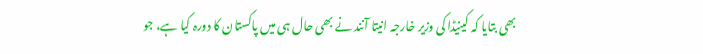بھی بتایا کہ کینیڈا کی وزیر خارجہ انیتا آنند نے بھی حال ہی میں پاکستان کا دورہ کیا ہے، جو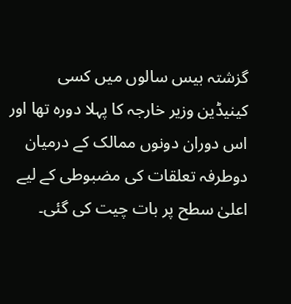گزشتہ بیس سالوں میں کسی کینیڈین وزیر خارجہ کا پہلا دورہ تھا اور اس دوران دونوں ممالک کے درمیان دوطرفہ تعلقات کی مضبوطی کے لیے اعلیٰ سطح پر بات چیت کی گئی۔